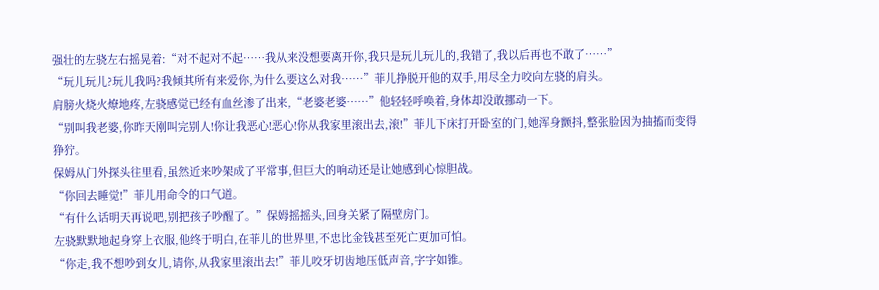强壮的左骁左右摇晃着:“对不起对不起……我从来没想要离开你,我只是玩儿玩儿的,我错了,我以后再也不敢了……”
“玩儿玩儿?玩儿我吗?我倾其所有来爱你,为什么要这么对我……”菲儿挣脱开他的双手,用尽全力咬向左骁的肩头。
肩膀火烧火燎地疼,左骁感觉已经有血丝渗了出来,“老婆老婆……”他轻轻呼唤着,身体却没敢挪动一下。
“别叫我老婆,你昨天刚叫完别人!你让我恶心!恶心!你从我家里滚出去,滚!”菲儿下床打开卧室的门,她浑身颤抖,整张脸因为抽搐而变得狰狞。
保姆从门外探头往里看,虽然近来吵架成了平常事,但巨大的响动还是让她感到心惊胆战。
“你回去睡觉!”菲儿用命令的口气道。
“有什么话明天再说吧,别把孩子吵醒了。”保姆摇摇头,回身关紧了隔壁房门。
左骁默默地起身穿上衣服,他终于明白,在菲儿的世界里,不忠比金钱甚至死亡更加可怕。
“你走,我不想吵到女儿,请你,从我家里滚出去!”菲儿咬牙切齿地压低声音,字字如锥。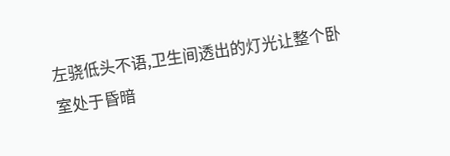左骁低头不语,卫生间透出的灯光让整个卧室处于昏暗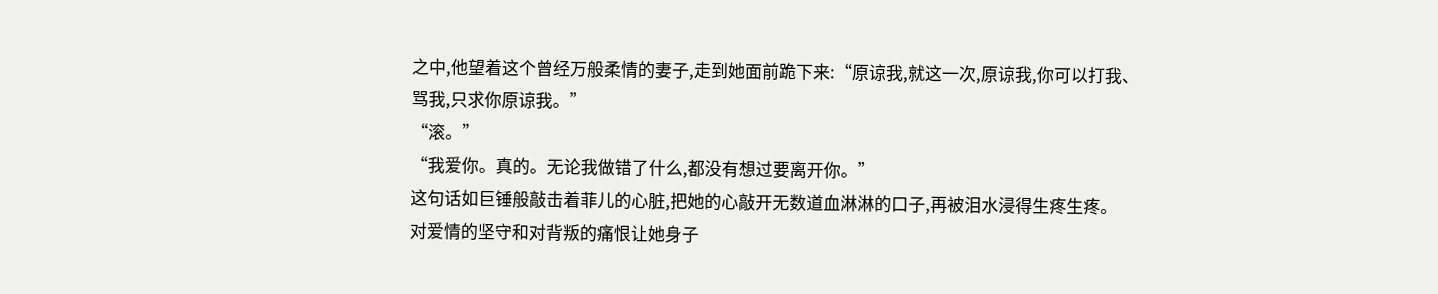之中,他望着这个曾经万般柔情的妻子,走到她面前跪下来:“原谅我,就这一次,原谅我,你可以打我、骂我,只求你原谅我。”
“滚。”
“我爱你。真的。无论我做错了什么,都没有想过要离开你。”
这句话如巨锤般敲击着菲儿的心脏,把她的心敲开无数道血淋淋的口子,再被泪水浸得生疼生疼。
对爱情的坚守和对背叛的痛恨让她身子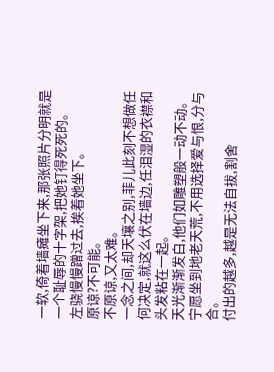一软,倚着墙瘫坐下来,那张照片分明就是一个耻辱的十字架,把她钉得死死的。
左骁慢慢蹭过去,挨着她坐下。
原谅?不可能。
不原谅,又太难。
一念之间,却天壤之别,菲儿此刻不想做任何决定,就这么伏在墙边,任泪湿的衣襟和头发粘在一起。
天光渐渐发白,他们如雕塑般一动不动。
宁愿坐到地老天荒,不用选择爱与恨,分与合。
付出的越多,越是无法自拔,割舍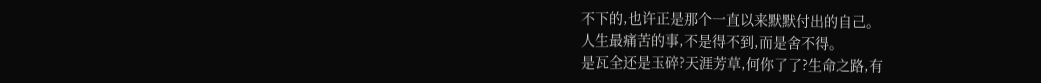不下的,也许正是那个一直以来默默付出的自己。
人生最痛苦的事,不是得不到,而是舍不得。
是瓦全还是玉碎?天涯芳草,何你了了?生命之路,有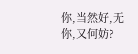你,当然好,无你,又何妨?